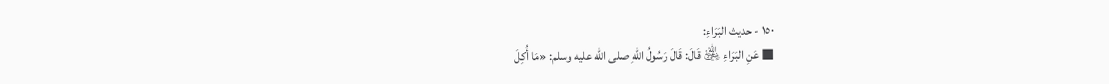١٥٠ - حديث البَرَاءِ:
◼ عَنِ البَرَاءِ ﵁ قَالَ: قَالَ رَسُولُ اللهِ صلى الله عليه وسلم: «مَا أُكِلَ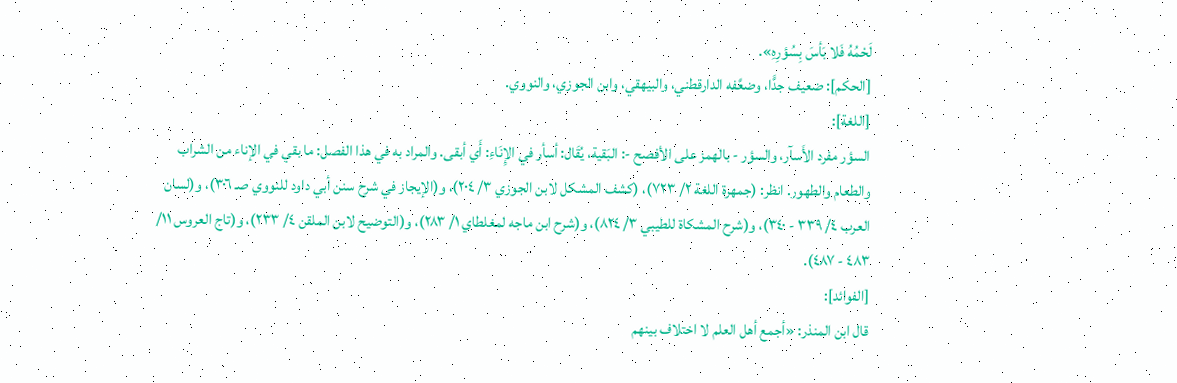لَحْمُهُ فَلا بَأسَ بِسُؤرِهِ».
[الحكم]: ضعيف جدًّا، وضعَّفه الدارقطني، والبيهقي، وابن الجوزي، والنووي.
[اللغة]:
السؤر مفرد الأَسآر، والسؤر - بالهمز على الأفصح -: البَقية، يُقَال: أسأر في الإِنَاءِ: أَي أبقى. والمراد به في هذا الفصل: ما بقي في الإناء من الشراب والطعام والطهور. انظر: (جمهرة اللغة ٢/ ٧٢٣)، (كشف المشكل لابن الجوزي ٣/ ٢٠٤)، و(الإيجاز في شرح سنن أبي داود للنووي صـ ٣٠٦)، و(لسان العرب ٤/ ٣٣٩ - ٣٤٠)، و(شرح المشكاة للطيبي ٣/ ٨٢٤)، و(شرح ابن ماجه لمغلطاي ١/ ٢٨٣)، و(التوضيح لابن الملقن ٤/ ٢٣٣)، و(تاج العروس ١١/ ٤٨٣ - ٤٨٧).
[الفوائد]:
قال ابن المنذر: «أجمع أهل العلم لا اختلاف بينهم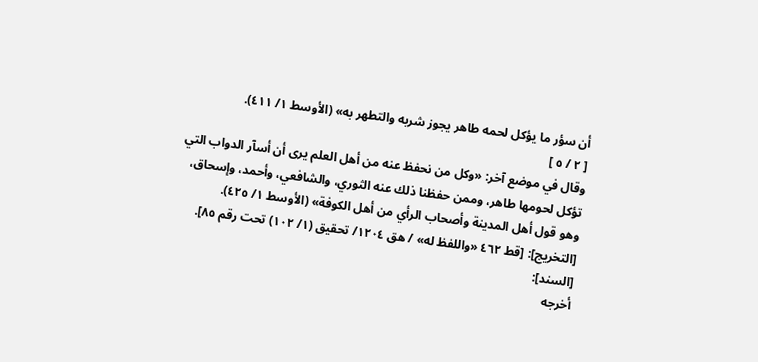أن سؤر ما يؤكل لحمه طاهر يجوز شربه والتطهر به» (الأوسط ١/ ٤١١).
[ ٢ / ٥ ]
وقال في موضع آخر: «وكل من نحفظ عنه من أهل العلم يرى أن أسآر الدواب التي تؤكل لحومها طاهر، وممن حفظنا ذلك عنه الثوري، والشافعي، وأحمد، وإسحاق، وهو قول أهل المدينة وأصحاب الرأي من أهل الكوفة» (الأوسط ١/ ٤٢٥).
[التخريج]: [قط ٤٦٢ «واللفظ له» / هق ١٢٠٤/ تحقيق (١/ ١٠٢) تحت رقم ٨٥].
[السند]:
أخرجه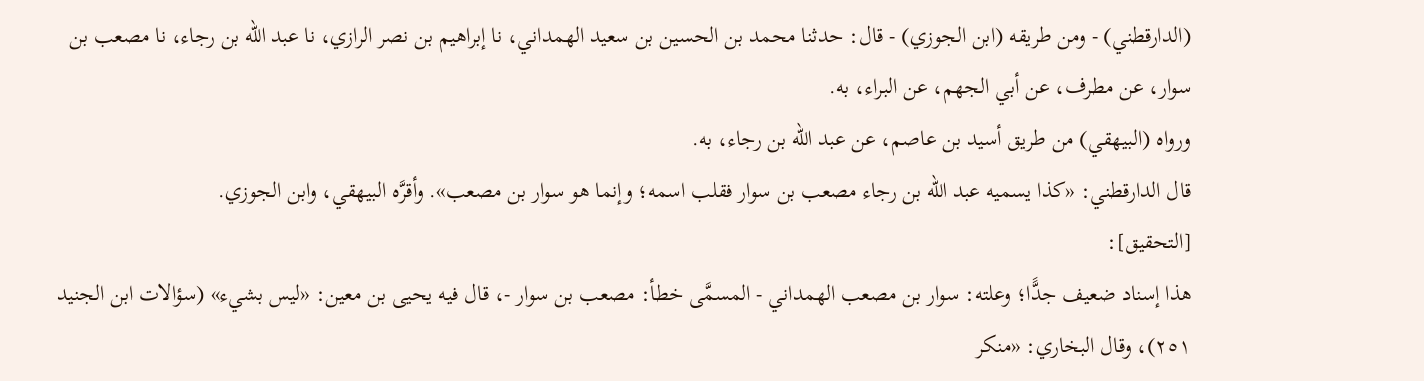(الدارقطني) - ومن طريقه (ابن الجوزي) - قال: حدثنا محمد بن الحسين بن سعيد الهمداني، نا إبراهيم بن نصر الرازي، نا عبد الله بن رجاء، نا مصعب بن سوار، عن مطرف، عن أبي الجهم، عن البراء، به.
ورواه (البيهقي) من طريق أسيد بن عاصم، عن عبد الله بن رجاء، به.
قال الدارقطني: «كذا يسميه عبد الله بن رجاء مصعب بن سوار فقلب اسمه؛ وإنما هو سوار بن مصعب». وأقرَّه البيهقي، وابن الجوزي.
[التحقيق]:
هذا إسناد ضعيف جدًّا؛ وعلته: سوار بن مصعب الهمداني - المسمَّى خطأ: مصعب بن سوار -، قال فيه يحيى بن معين: «ليس بشيء» (سؤالات ابن الجنيد ٢٥١)، وقال البخاري: «منكر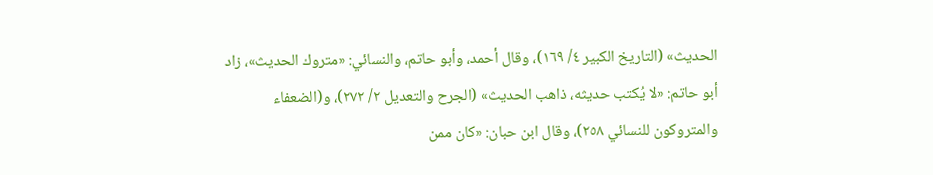الحديث» (التاريخ الكبير ٤/ ١٦٩)، وقال أحمد، وأبو حاتم، والنسائي: «متروك الحديث»، زاد أبو حاتم: «لا يُكتب حديثه، ذاهب الحديث» (الجرح والتعديل ٢/ ٢٧٢)، و(الضعفاء والمتروكون للنسائي ٢٥٨)، وقال ابن حبان: «كان ممن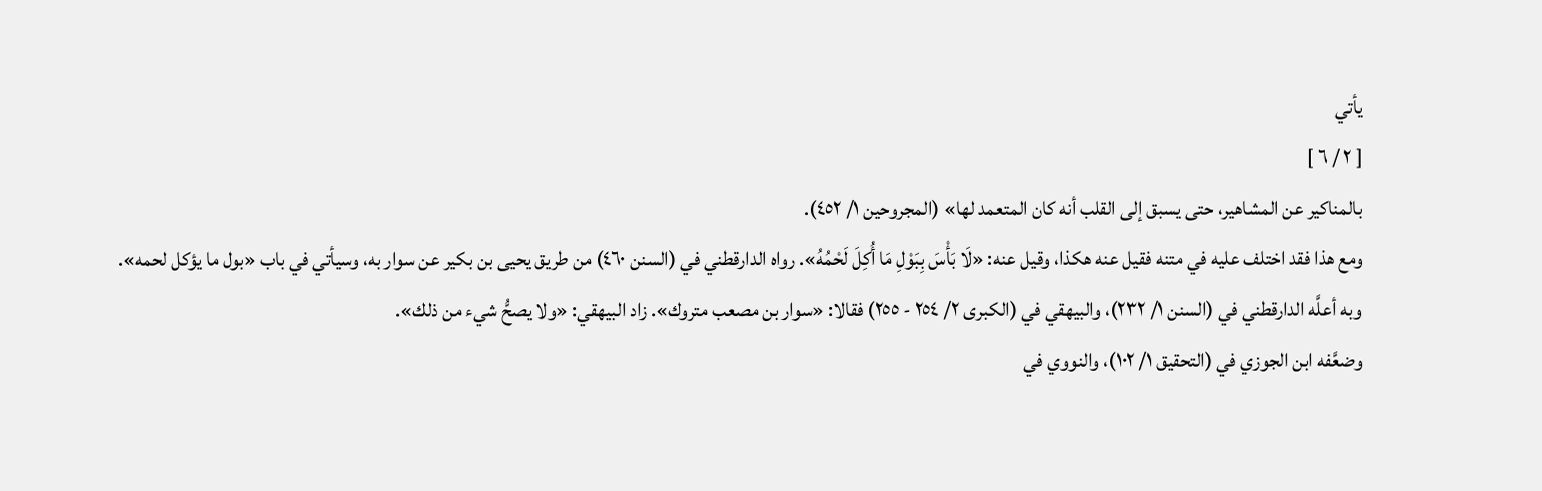يأتي
[ ٢ / ٦ ]
بالمناكير عن المشاهير، حتى يسبق إلى القلب أنه كان المتعمد لها» (المجروحين ١/ ٤٥٢).
ومع هذا فقد اختلف عليه في متنه فقيل عنه هكذا، وقيل عنه: «لَا بَأْسَ بِبَوْلِ مَا أُكِلَ لَحْمُهُ». رواه الدارقطني في (السنن ٤٦٠) من طريق يحيى بن بكير عن سوار به، وسيأتي في باب «بول ما يؤكل لحمه».
وبه أعلَّه الدارقطني في (السنن ١/ ٢٣٢)، والبيهقي في (الكبرى ٢/ ٢٥٤ - ٢٥٥) فقالا: «سوار بن مصعب متروك». زاد البيهقي: «ولا يصحُّ شيء من ذلك».
وضعَّفه ابن الجوزي في (التحقيق ١/ ١٠٢)، والنووي في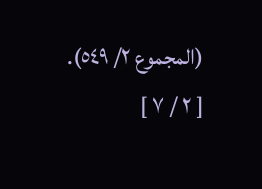(المجموع ٢/ ٥٤٩).
[ ٢ / ٧ ]